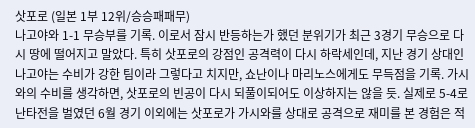삿포로 (일본 1부 12위/승승패패무)
나고야와 1-1 무승부를 기록. 이로서 잠시 반등하는가 했던 분위기가 최근 3경기 무승으로 다시 땅에 떨어지고 말았다. 특히 삿포로의 강점인 공격력이 다시 하락세인데, 지난 경기 상대인 나고야는 수비가 강한 팀이라 그렇다고 치지만, 쇼난이나 마리노스에게도 무득점을 기록. 가시와의 수비를 생각하면, 삿포로의 빈공이 다시 되풀이되어도 이상하지는 않을 듯. 실제로 5-4로 난타전을 벌였던 6월 경기 이외에는 삿포로가 가시와를 상대로 공격으로 재미를 본 경험은 적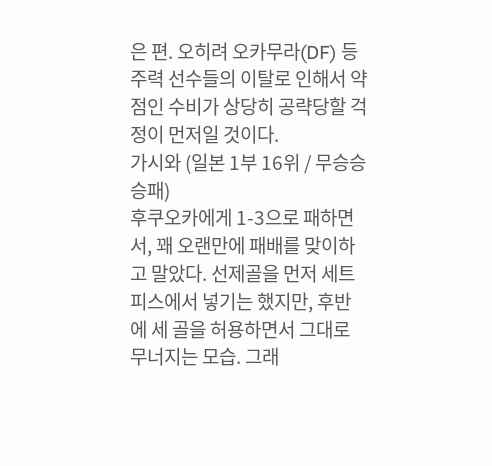은 편. 오히려 오카무라(DF) 등 주력 선수들의 이탈로 인해서 약점인 수비가 상당히 공략당할 걱정이 먼저일 것이다.
가시와 (일본 1부 16위 / 무승승승패)
후쿠오카에게 1-3으로 패하면서, 꽤 오랜만에 패배를 맞이하고 말았다. 선제골을 먼저 세트피스에서 넣기는 했지만, 후반에 세 골을 허용하면서 그대로 무너지는 모습. 그래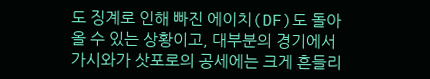도 징계로 인해 빠진 에이치(DF)도 돌아올 수 있는 상황이고, 대부분의 경기에서 가시와가 삿포로의 공세에는 크게 흔들리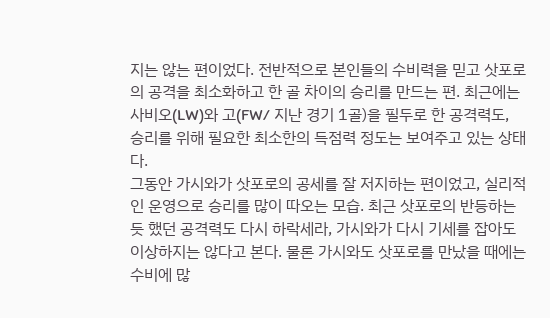지는 않는 편이었다. 전반적으로 본인들의 수비력을 믿고 삿포로의 공격을 최소화하고 한 골 차이의 승리를 만드는 편. 최근에는 사비오(LW)와 고(FW/ 지난 경기 1골)을 필두로 한 공격력도, 승리를 위해 필요한 최소한의 득점력 정도는 보여주고 있는 상태다.
그동안 가시와가 삿포로의 공세를 잘 저지하는 편이었고, 실리적인 운영으로 승리를 많이 따오는 모습. 최근 삿포로의 반등하는 듯 했던 공격력도 다시 하락세라, 가시와가 다시 기세를 잡아도 이상하지는 않다고 본다. 물론 가시와도 삿포로를 만났을 때에는 수비에 많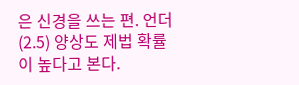은 신경을 쓰는 편. 언더(2.5) 양상도 제법 확률이 높다고 본다.